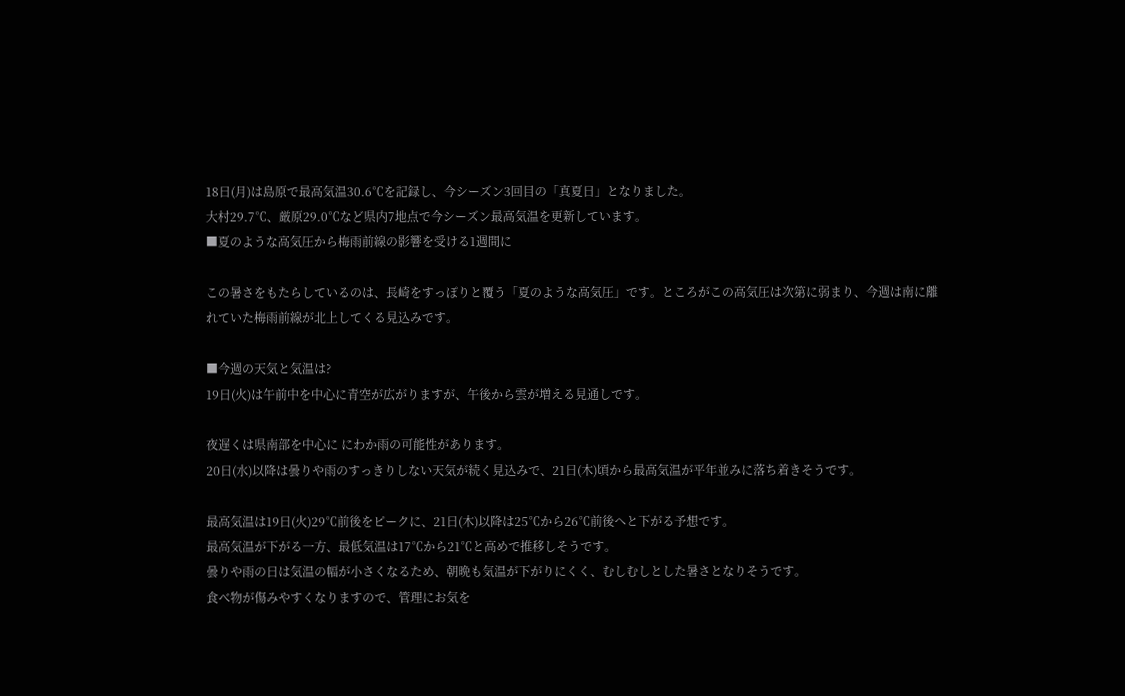18日(月)は島原で最高気温30.6℃を記録し、今シーズン3回目の「真夏日」となりました。
大村29.7℃、厳原29.0℃など県内7地点で今シーズン最高気温を更新しています。
■夏のような高気圧から梅雨前線の影響を受ける1週間に

この暑さをもたらしているのは、長崎をすっぽりと覆う「夏のような高気圧」です。ところがこの高気圧は次第に弱まり、今週は南に離れていた梅雨前線が北上してくる見込みです。

■今週の天気と気温は?
19日(火)は午前中を中心に青空が広がりますが、午後から雲が増える見通しです。

夜遅くは県南部を中心に にわか雨の可能性があります。
20日(水)以降は曇りや雨のすっきりしない天気が続く見込みで、21日(木)頃から最高気温が平年並みに落ち着きそうです。

最高気温は19日(火)29℃前後をピークに、21日(木)以降は25℃から26℃前後へと下がる予想です。
最高気温が下がる一方、最低気温は17℃から21℃と高めで推移しそうです。
曇りや雨の日は気温の幅が小さくなるため、朝晩も気温が下がりにくく、むしむしとした暑さとなりそうです。
食べ物が傷みやすくなりますので、管理にお気を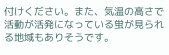付けください。また、気温の高さで活動が活発になっている蛍が見られる地域もありそうです。